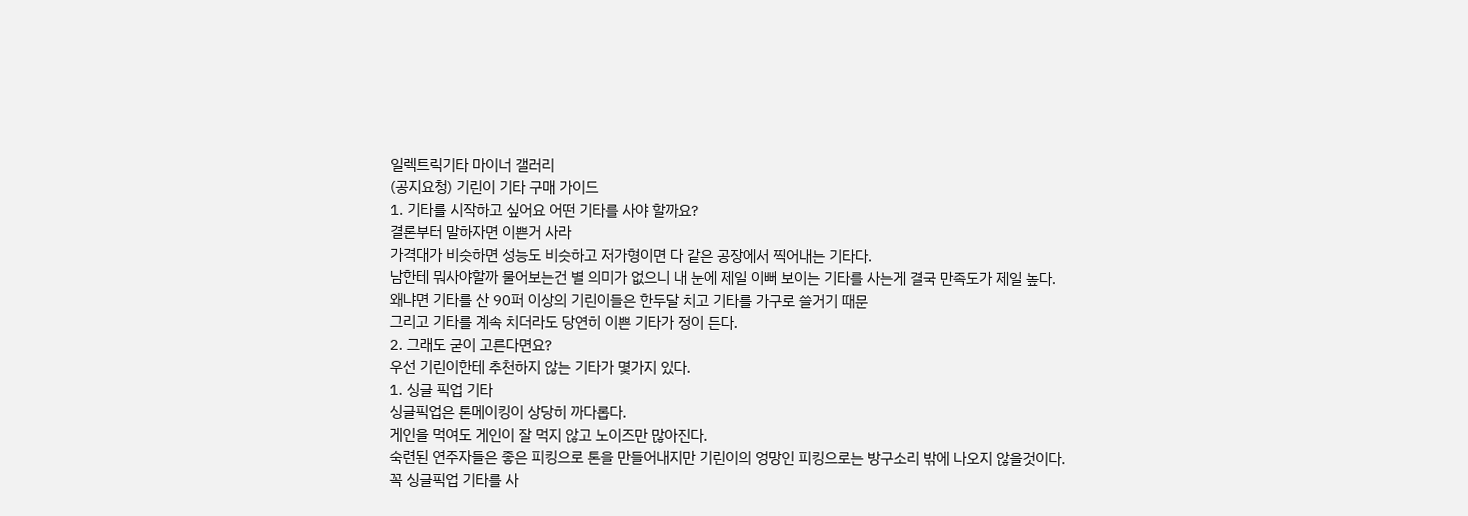일렉트릭기타 마이너 갤러리
(공지요청) 기린이 기타 구매 가이드
1. 기타를 시작하고 싶어요 어떤 기타를 사야 할까요?
결론부터 말하자면 이쁜거 사라
가격대가 비슷하면 성능도 비슷하고 저가형이면 다 같은 공장에서 찍어내는 기타다.
남한테 뭐사야할까 물어보는건 별 의미가 없으니 내 눈에 제일 이뻐 보이는 기타를 사는게 결국 만족도가 제일 높다.
왜냐면 기타를 산 90퍼 이상의 기린이들은 한두달 치고 기타를 가구로 쓸거기 때문
그리고 기타를 계속 치더라도 당연히 이쁜 기타가 정이 든다.
2. 그래도 굳이 고른다면요?
우선 기린이한테 추천하지 않는 기타가 몇가지 있다.
1. 싱글 픽업 기타
싱글픽업은 톤메이킹이 상당히 까다롭다.
게인을 먹여도 게인이 잘 먹지 않고 노이즈만 많아진다.
숙련된 연주자들은 좋은 피킹으로 톤을 만들어내지만 기린이의 엉망인 피킹으로는 방구소리 밖에 나오지 않을것이다.
꼭 싱글픽업 기타를 사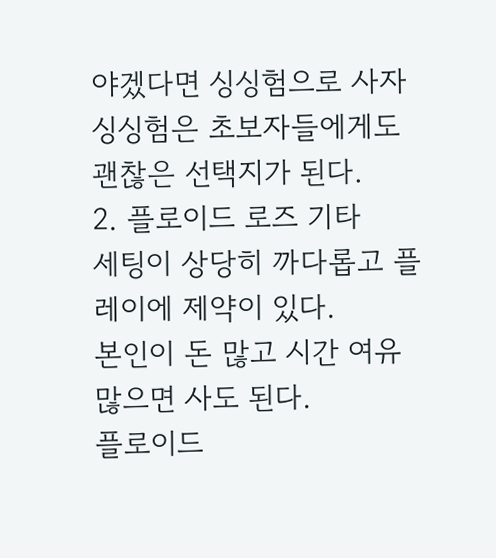야겠다면 싱싱험으로 사자 싱싱험은 초보자들에게도 괜찮은 선택지가 된다.
2. 플로이드 로즈 기타
세팅이 상당히 까다롭고 플레이에 제약이 있다.
본인이 돈 많고 시간 여유 많으면 사도 된다.
플로이드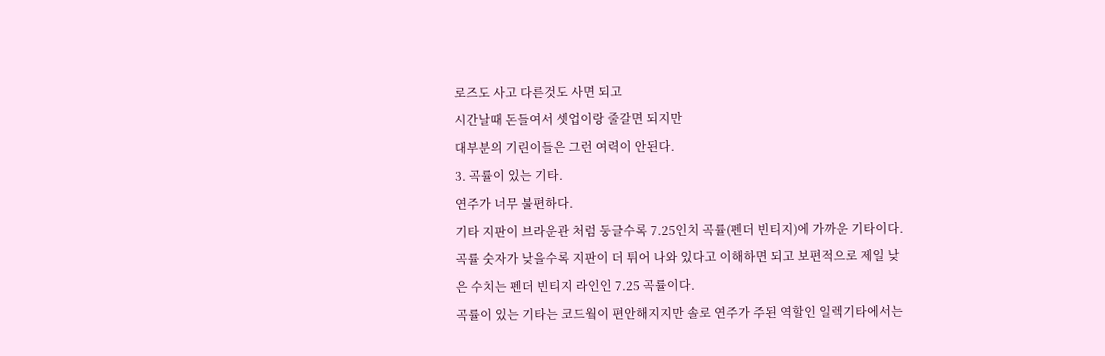로즈도 사고 다른것도 사면 되고
시간날때 돈들여서 셋업이랑 줄갈면 되지만
대부분의 기린이들은 그런 여력이 안된다.
3. 곡률이 있는 기타.
연주가 너무 불편하다.
기타 지판이 브라운관 처럼 둥글수록 7.25인치 곡률(펜더 빈티지)에 가까운 기타이다.
곡률 숫자가 낮을수록 지판이 더 튀어 나와 있다고 이해하면 되고 보편적으로 제일 낮은 수치는 펜더 빈티지 라인인 7.25 곡률이다.
곡률이 있는 기타는 코드웤이 편안해지지만 솔로 연주가 주된 역할인 일렉기타에서는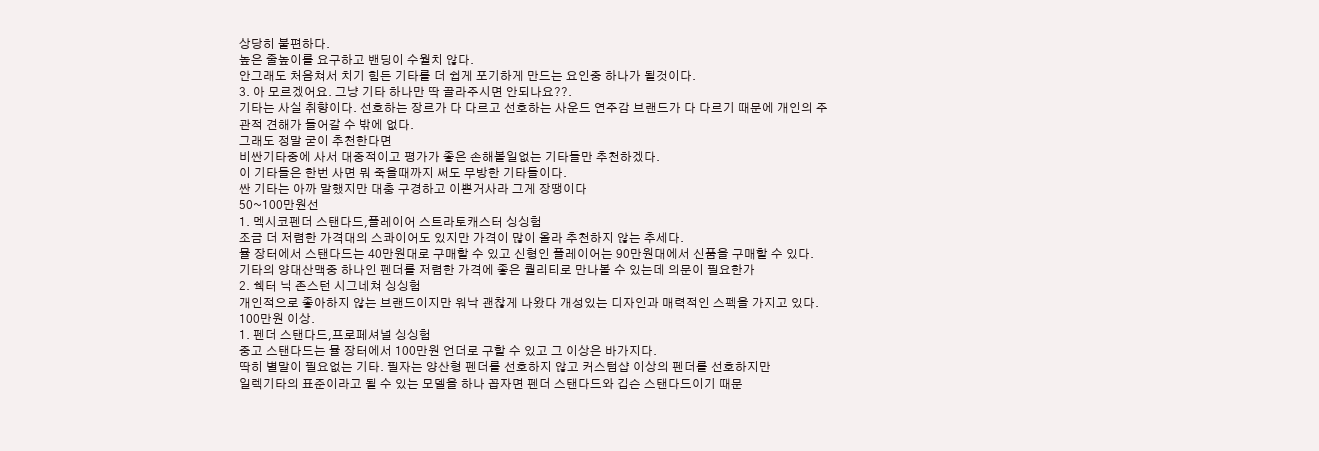상당히 불편하다.
높은 줄높이를 요구하고 밴딩이 수월치 않다.
안그래도 처음쳐서 치기 힘든 기타를 더 쉽게 포기하게 만드는 요인중 하나가 될것이다.
3. 아 모르겠어요. 그냥 기타 하나만 딱 골라주시면 안되나요??.
기타는 사실 취향이다. 선호하는 장르가 다 다르고 선호하는 사운드 연주감 브랜드가 다 다르기 때문에 개인의 주관적 견해가 들어갈 수 밖에 없다.
그래도 정말 굳이 추천한다면
비싼기타중에 사서 대중적이고 평가가 좋은 손해볼일없는 기타들만 추천하겠다.
이 기타들은 한번 사면 뭐 죽을때까지 써도 무방한 기타들이다.
싼 기타는 아까 말했지만 대충 구경하고 이쁜거사라 그게 장땡이다
50~100만원선
1. 멕시코펜더 스탠다드,플레이어 스트라토캐스터 싱싱험
조금 더 저렴한 가격대의 스콰이어도 있지만 가격이 많이 올라 추천하지 않는 추세다.
뮬 장터에서 스탠다드는 40만원대로 구매할 수 있고 신형인 플레이어는 90만원대에서 신품을 구매할 수 있다.
기타의 양대산맥중 하나인 펜더를 저렴한 가격에 좋은 퀄리티로 만나볼 수 있는데 의문이 필요한가
2. 쉑터 닉 존스턴 시그네쳐 싱싱험
개인적으로 좋아하지 않는 브랜드이지만 워낙 괜찮게 나왔다 개성있는 디자인과 매력적인 스펙을 가지고 있다.
100만원 이상.
1. 펜더 스탠다드,프로페셔널 싱싱험
중고 스탠다드는 뮬 장터에서 100만원 언더로 구할 수 있고 그 이상은 바가지다.
딱히 별말이 필요없는 기타. 필자는 양산형 펜더를 선호하지 않고 커스텀샵 이상의 펜더를 선호하지만
일렉기타의 표준이라고 될 수 있는 모델을 하나 꼽자면 펜더 스탠다드와 깁슨 스탠다드이기 때문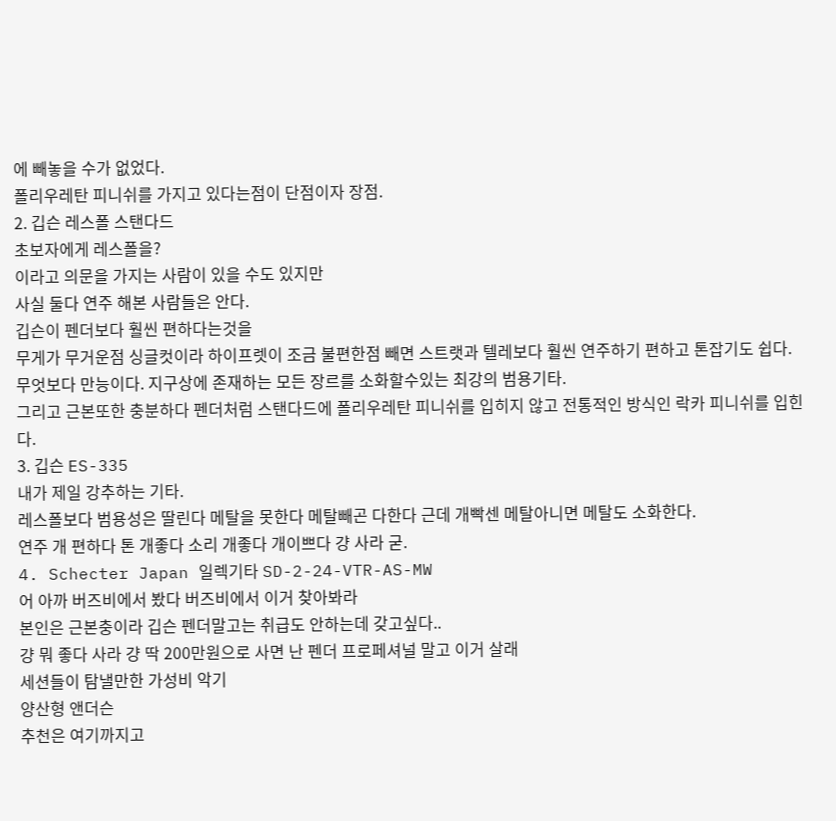에 빼놓을 수가 없었다.
폴리우레탄 피니쉬를 가지고 있다는점이 단점이자 장점.
2. 깁슨 레스폴 스탠다드
초보자에게 레스폴을?
이라고 의문을 가지는 사람이 있을 수도 있지만
사실 둘다 연주 해본 사람들은 안다.
깁슨이 펜더보다 훨씬 편하다는것을
무게가 무거운점 싱글컷이라 하이프렛이 조금 불편한점 빼면 스트랫과 텔레보다 훨씬 연주하기 편하고 톤잡기도 쉽다.
무엇보다 만능이다. 지구상에 존재하는 모든 장르를 소화할수있는 최강의 범용기타.
그리고 근본또한 충분하다 펜더처럼 스탠다드에 폴리우레탄 피니쉬를 입히지 않고 전통적인 방식인 락카 피니쉬를 입힌다.
3. 깁슨 ES-335
내가 제일 강추하는 기타.
레스폴보다 범용성은 딸린다 메탈을 못한다 메탈빼곤 다한다 근데 개빡센 메탈아니면 메탈도 소화한다.
연주 개 편하다 톤 개좋다 소리 개좋다 개이쁘다 걍 사라 굳.
4. Schecter Japan 일렉기타 SD-2-24-VTR-AS-MW
어 아까 버즈비에서 봤다 버즈비에서 이거 찾아봐라
본인은 근본충이라 깁슨 펜더말고는 취급도 안하는데 갖고싶다..
걍 뭐 좋다 사라 걍 딱 200만원으로 사면 난 펜더 프로페셔널 말고 이거 살래
세션들이 탐낼만한 가성비 악기
양산형 앤더슨
추천은 여기까지고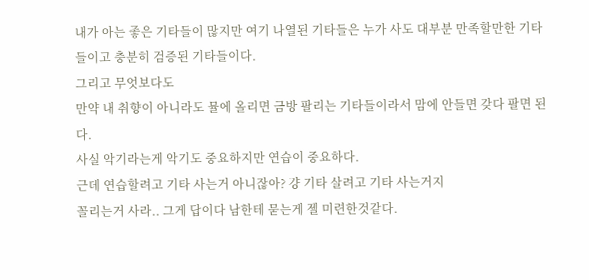내가 아는 좋은 기타들이 많지만 여기 나열된 기타들은 누가 사도 대부분 만족할만한 기타 들이고 충분히 검증된 기타들이다.
그리고 무엇보다도
만약 내 취향이 아니라도 뮬에 올리면 금방 팔리는 기타들이라서 맘에 안들면 갖다 팔면 된다.
사실 악기라는게 악기도 중요하지만 연습이 중요하다.
근데 연습할려고 기타 사는거 아니잖아? 걍 기타 살려고 기타 사는거지
꼴리는거 사라.. 그게 답이다 남한테 묻는게 젤 미련한것같다.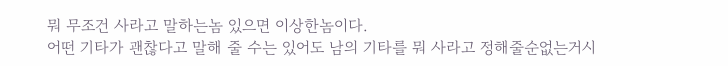뭐 무조건 사라고 말하는놈 있으면 이상한놈이다.
어떤 기타가 괜찮다고 말해 줄 수는 있어도 남의 기타를 뭐 사라고 정해줄순없는거시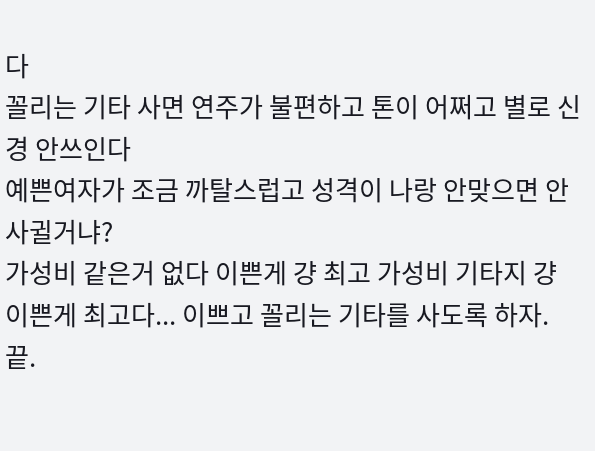다
꼴리는 기타 사면 연주가 불편하고 톤이 어쩌고 별로 신경 안쓰인다
예쁜여자가 조금 까탈스럽고 성격이 나랑 안맞으면 안사귈거냐?
가성비 같은거 없다 이쁜게 걍 최고 가성비 기타지 걍 이쁜게 최고다... 이쁘고 꼴리는 기타를 사도록 하자.
끝.